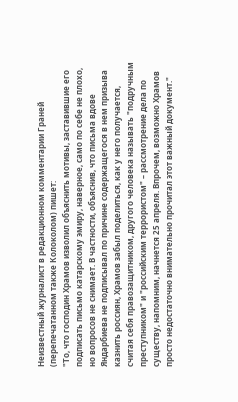Неизвестный журналист в редакционном комментарии Граней (перепечатанном также Колоколом) пишет:
"То, что господин Храмов изволил объяснить мотивы, заставившие его подписать письмо катарскому эмиру, наверное, само по себе не плохо, но вопросов не снимает. В частности, объяснив, что письма вдове Яндарбиева не подписывал по причине содержащегося в нем призыва казнить россиян, Храмов забыл поделиться, как у него получается, считая себя правозащитником, другого человека называть "подручным преступником" и "российским террористом" – рассмотрение дела по существу, напомним, начнется 25 апреля. Впрочем, возможно Храмов просто недостаточно внимательно прочитал этот важный документ."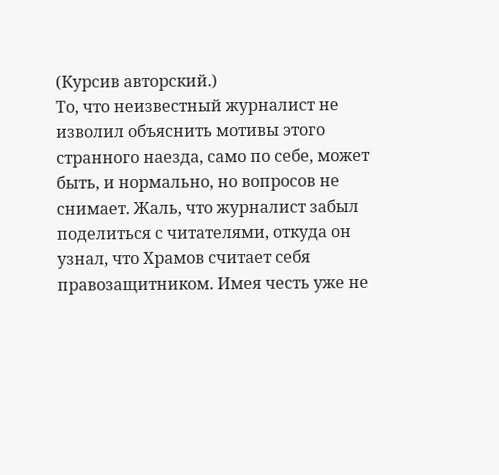(Курсив авторский.)
То, что неизвестный журналист не изволил объяснить мотивы этого странного наезда, само по себе, может быть, и нормально, но вопросов не снимает. Жаль, что журналист забыл поделиться с читателями, откуда он узнал, что Храмов считает себя правозащитником. Имея честь уже не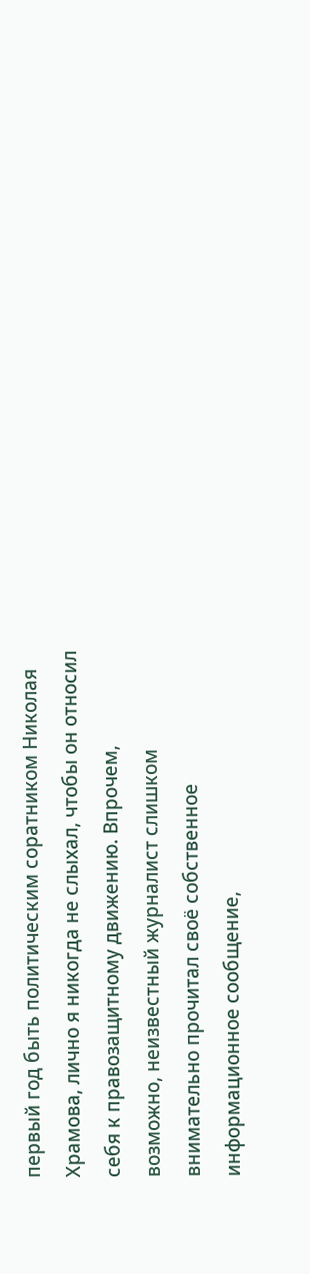первый год быть политическим соратником Николая Храмова, лично я никогда не слыхал, чтобы он относил себя к правозащитному движению. Впрочем, возможно, неизвестный журналист слишком внимательно прочитал своё собственное информационное сообщение,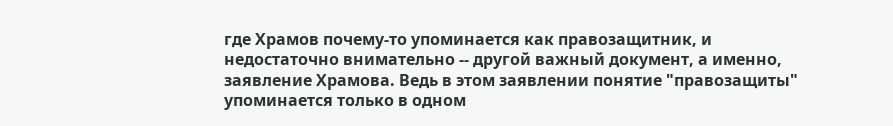где Храмов почему-то упоминается как правозащитник, и недостаточно внимательно -- другой важный документ, а именно, заявление Храмова. Ведь в этом заявлении понятие "правозащиты" упоминается только в одном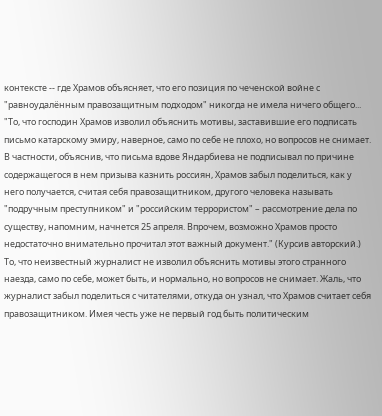контексте -- где Храмов объясняет, что его позиция по чеченской войне с "равноудалённым правозащитным подходом" никогда не имела ничего общего...
"То, что господин Храмов изволил объяснить мотивы, заставившие его подписать письмо катарскому эмиру, наверное, само по себе не плохо, но вопросов не снимает. В частности, объяснив, что письма вдове Яндарбиева не подписывал по причине содержащегося в нем призыва казнить россиян, Храмов забыл поделиться, как у него получается, считая себя правозащитником, другого человека называть "подручным преступником" и "российским террористом" – рассмотрение дела по существу, напомним, начнется 25 апреля. Впрочем, возможно Храмов просто недостаточно внимательно прочитал этот важный документ." (Курсив авторский.)
То, что неизвестный журналист не изволил объяснить мотивы этого странного наезда, само по себе, может быть, и нормально, но вопросов не снимает. Жаль, что журналист забыл поделиться с читателями, откуда он узнал, что Храмов считает себя правозащитником. Имея честь уже не первый год быть политическим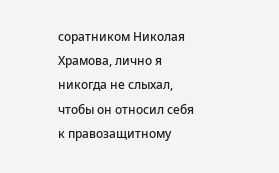соратником Николая Храмова, лично я никогда не слыхал, чтобы он относил себя к правозащитному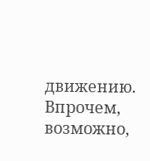движению. Впрочем, возможно,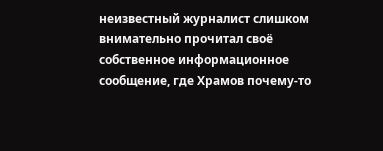неизвестный журналист слишком внимательно прочитал своё собственное информационное сообщение, где Храмов почему-то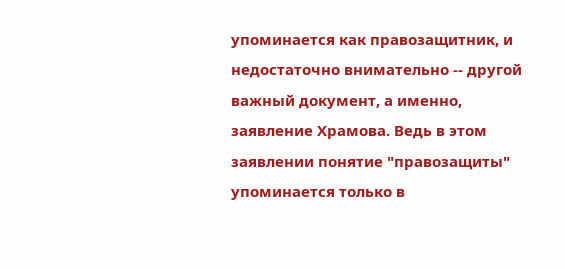упоминается как правозащитник, и недостаточно внимательно -- другой важный документ, а именно, заявление Храмова. Ведь в этом заявлении понятие "правозащиты" упоминается только в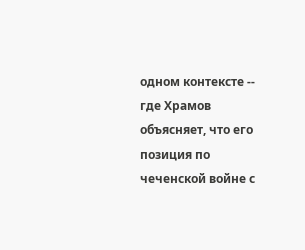одном контексте -- где Храмов объясняет, что его позиция по чеченской войне с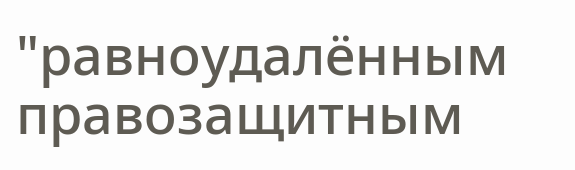"равноудалённым правозащитным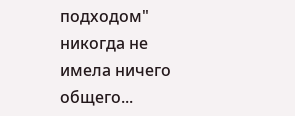подходом" никогда не имела ничего общего...